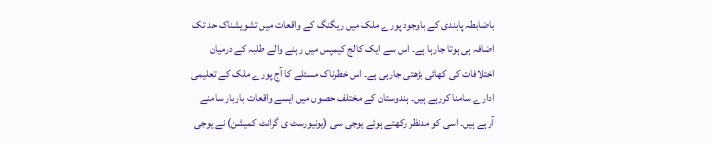باضابطہ پابندی کے باوجود پورے ملک میں ریگنگ کے واقعات میں تشویشناک حد تک اضافہ ہی ہوتا جارہا ہے۔ اس سے ایک کالج کیمپس میں رہنے والے طلبہ کے درمیان اختلافات کی کھائی بڑھتی جارہی ہے۔ اس خطرناک مسئلے کا آج پورے ملک کے تعلیمی ادارے سامنا کررہے ہیں۔ ہندوستان کے مختلف حصوں میں ایسے واقعات باربار سامنے آرہے ہیں۔ اسی کو مدنظر رکھتے ہوئے یوجی سی (یونیورسٹ ی گرانٹ کمیشن) نے یوجی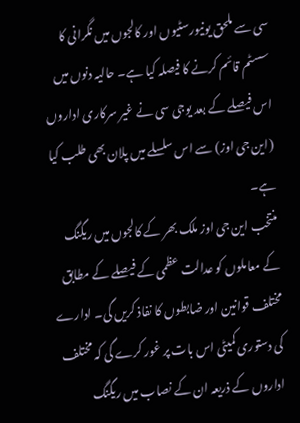سی سے ملحق یونیورسٹیوں اور کالجوں میں نگرانی کا سسٹم قائم کرنے کا فیصلہ کیا ہے۔ حالیہ دنوں میں اس فیصلے کے بعد یوجی سی نے غیر سرکاری اداروں (این جی اوز) سے اس سلسلے میں پلان بھی طلب کیا ہے۔
منتخب این جی اوز ملک بھر کے کالجوں میں ریگنگ کے معاملوں کو عدالت عظمی کے فیصلے کے مطابق مختلف قوانین اور ضابطوں کا نفاذ کریں گی۔ ادارے کی دستوری کمیٹی اس بات پر غور کرے گی کہ مختلف اداروں کے ذریعہ ان کے نصاب میں ریگنگ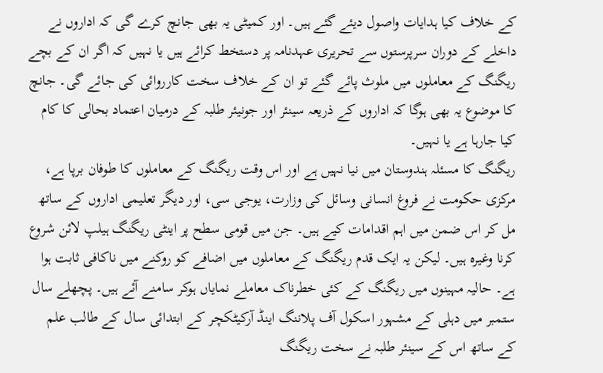کے خلاف کیا ہدایات واصول دیئے گئے ہیں۔ اور کمیٹی یہ بھی جانچ کرے گی کہ اداروں نے داخلے کے دوران سرپرستوں سے تحریری عہدنامہ پر دستخط کرائے ہیں یا نہیں کہ اگر ان کے بچے ریگنگ کے معاملوں میں ملوث پائے گئے تو ان کے خلاف سخت کارروائی کی جائے گی۔ جانچ کا موضوع یہ بھی ہوگا کہ اداروں کے ذریعہ سینئر اور جونیئر طلبہ کے درمیان اعتماد بحالی کا کام کیا جارہا ہے یا نہیں۔
ریگنگ کا مسئلہ ہندوستان میں نیا نہیں ہے اور اس وقت ریگنگ کے معاملوں کا طوفان برپا ہے، مرکزی حکومت نے فروغ انسانی وسائل کی وزارت، یوجی سی، اور دیگر تعلیمی اداروں کے ساتھ مل کر اس ضمن میں اہم اقدامات کیے ہیں۔ جن میں قومی سطح پر اینٹی ریگنگ ہیلپ لائن شروع کرنا وغیرہ ہیں۔ لیکن یہ ایک قدم ریگنگ کے معاملوں میں اضافے کو روکنے میں ناکافی ثابت ہوا ہے۔ حالیہ مہینوں میں ریگنگ کے کئی خطرناک معاملے نمایاں ہوکر سامنے آئے ہیں۔ پچھلے سال ستمبر میں دہلی کے مشہور اسکول آف پلاننگ اینڈ آرکیٹکچر کے ابتدائی سال کے طالب علم کے ساتھ اس کے سینئر طلبہ نے سخت ریگنگ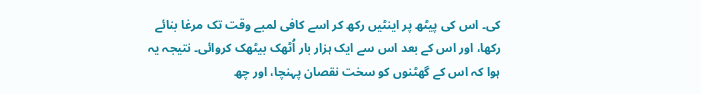کی۔ اس کی پیٹھ پر اینٹیں رکھ کر اسے کافی لمبے وقت تک مرغا بنائے رکھا، اور اس کے بعد اس سے ایک ہزار بار اُٹھک بیٹھک کروائی۔ نتیجہ یہ ہوا کہ اس کے گھٹنوں کو سخت نقصان پہنچا، اور چھ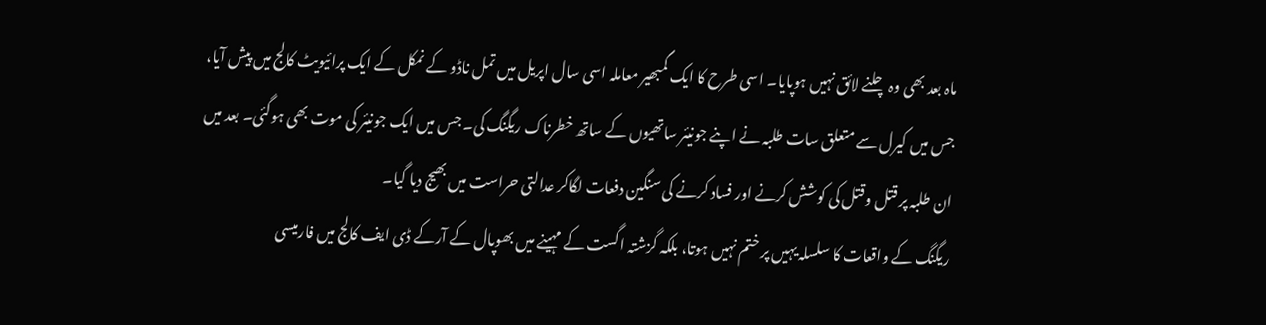ماہ بعد بھی وہ چلنے لائق نہیں ہوپایا۔ اسی طرح کا ایک گمبھیر معاملہ اسی سال اپریل میں تمل ناڈو کے نمکل کے ایک پرائیویٹ کالج میں پیش آیا، جس میں کیرل سے متعلق سات طلبہ نے اپنے جونیئر ساتھیوں کے ساتھ خطرناک ریگنگ کی۔ جس میں ایک جونیئر کی موت بھی ہوگئی۔ بعد میں ان طلبہ پر قتل وقتل کی کوشش کرنے اور فساد کرنے کی سنگین دفعات لگاکر عدالتی حراست میں بھیج دیا گیا۔
ریگنگ کے واقعات کا سلسلہ یہیں پر ختم نہیں ہوتا، بلکہ گزشتہ اگست کے مہینے میں بھوپال کے آرکے ڈی ایف کالج میں فارمیسی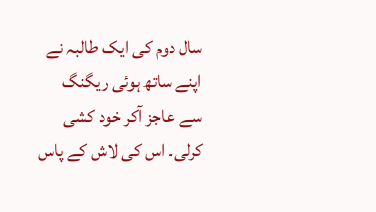سال دوم کی ایک طالبہ نے اپنے ساتھ ہوئی ریگنگ سے عاجز آکر خود کشی کرلی۔ اس کی لاش کے پاس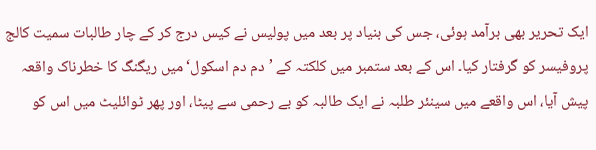ایک تحریر بھی برآمد ہوئی، جس کی بنیاد پر بعد میں پولیس نے کیس درج کر کے چار طالبات سمیت کالج پروفیسر کو گرفتار کیا۔ اس کے بعد ستمبر میں کلکتہ کے ’دم دم اسکول‘میں ریگنگ کا خطرناک واقعہ پیش آیا، اس واقعے میں سینئر طلبہ نے ایک طالبہ کو بے رحمی سے پیٹا، اور پھر ٹوائلیٹ میں اس کو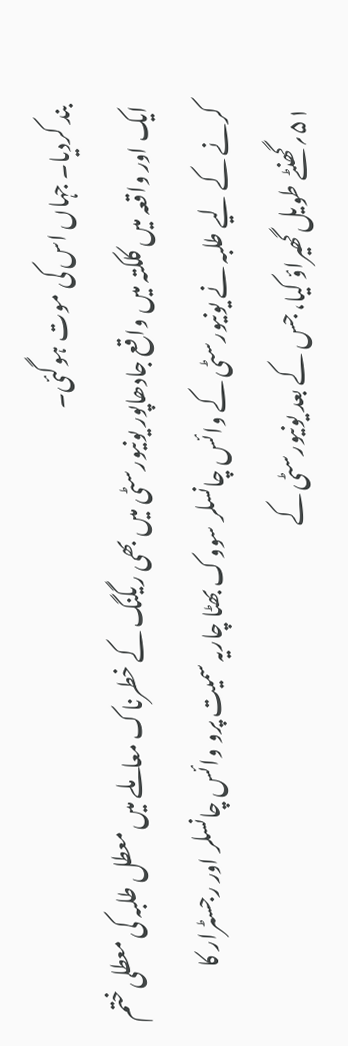بند کردیا۔ جہاں اس کی موت ہوگئی۔
ایک اور واقعہ میں کلکتہ میں واقع جادھاپور یونیورسٹی میں بھی ریگنگ کے خطرناک معاملے میں معطل طلبہ کی معطلی ختم کرنے کے لیے طلبہ نے یونیورسٹی کے وائس چانسلر سووک بھٹا چاریہ سمیت پرو وائس چانسلر اور رجسٹرار کا ۵۱؍گھنٹے طویل گھیراؤ کیا، جس کے بعد یونیورسٹی کے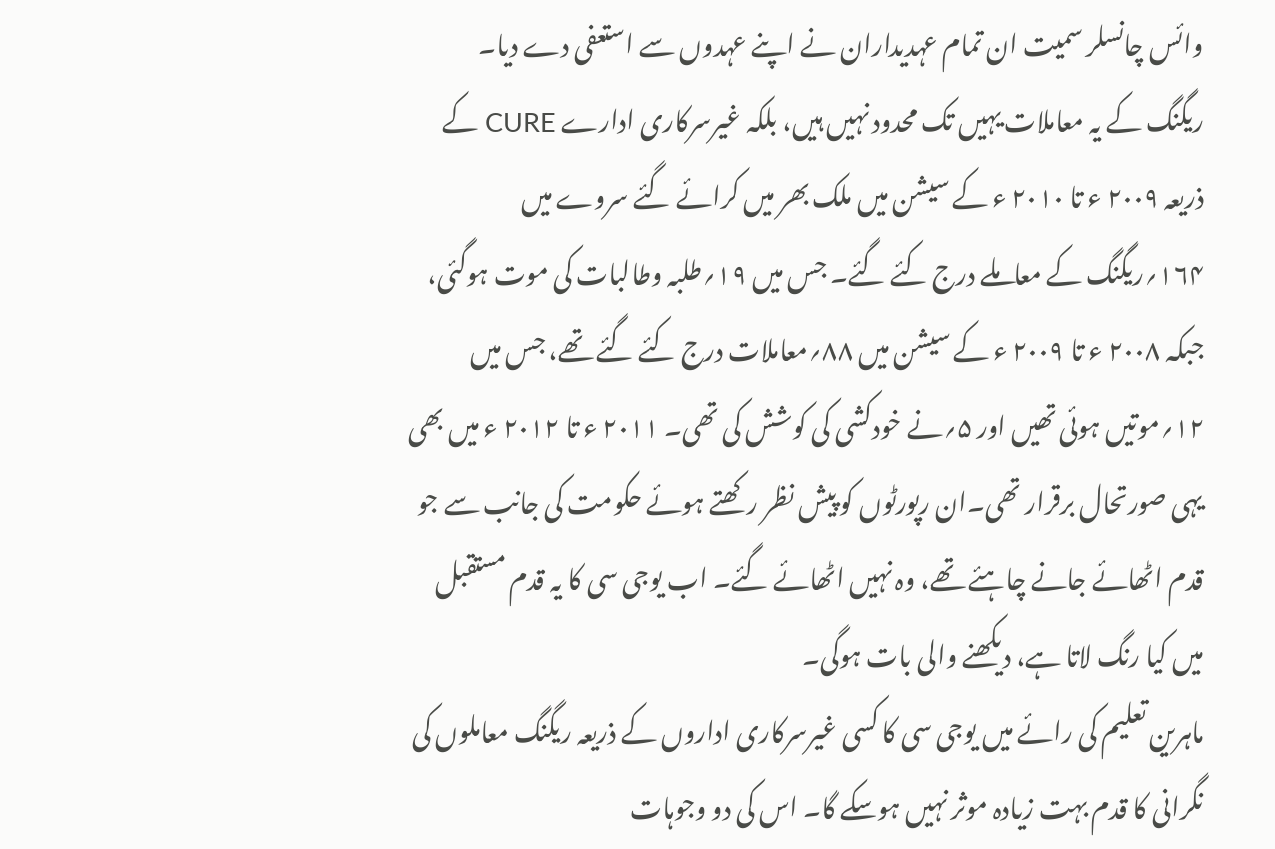وائس چانسلر سمیت ان تمام عہدیداران نے اپنے عہدوں سے استعفی دے دیا۔
ریگنگ کے یہ معاملات یہیں تک محدود نہیں ہیں، بلکہ غیرسرکاری ادارے CURE کے ذریعہ ۲۰۰۹ ء تا ۲۰۱۰ ء کے سیشن میں ملک بھر میں کرائے گئے سروے میں ۱۶۴؍ریگنگ کے معاملے درج کئے گئے۔ جس میں ۱۹؍طلبہ وطالبات کی موت ہوگئی، جبکہ ۲۰۰۸ ء تا ۲۰۰۹ ء کے سیشن میں ۸۸؍معاملات درج کئے گئے تھے، جس میں ۱۲؍موتیں ہوئی تھیں اور ۵؍نے خودکشی کی کوشش کی تھی۔ ۲۰۱۱ ء تا ۲۰۱۲ ء میں بھی یہی صورتحال برقرار تھی۔ان رپورٹوں کو پیش نظر رکھتے ہوئے حکومت کی جانب سے جو قدم اٹھائے جانے چاہئے تھے، وہ نہیں اٹھائے گئے۔ اب یوجی سی کا یہ قدم مستقبل میں کیا رنگ لاتا ہے، دیکھنے والی بات ہوگی۔
ماہرین تعلیم کی رائے میں یوجی سی کا کسی غیرسرکاری اداروں کے ذریعہ ریگنگ معاملوں کی نگرانی کا قدم بہت زیادہ موثر نہیں ہوسکے گا۔ اس کی دو وجوہات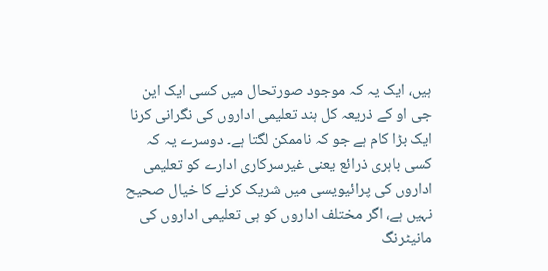ہیں، ایک یہ کہ موجود صورتحال میں کسی ایک این جی او کے ذریعہ کل ہند تعلیمی اداروں کی نگرانی کرنا ایک بڑا کام ہے جو کہ ناممکن لگتا ہے۔ دوسرے یہ کہ کسی باہری ذرائع یعنی غیرسرکاری ادارے کو تعلیمی اداروں کی پرائیویسی میں شریک کرنے کا خیال صحیح نہیں ہے، اگر مختلف اداروں کو ہی تعلیمی اداروں کی مانیٹرنگ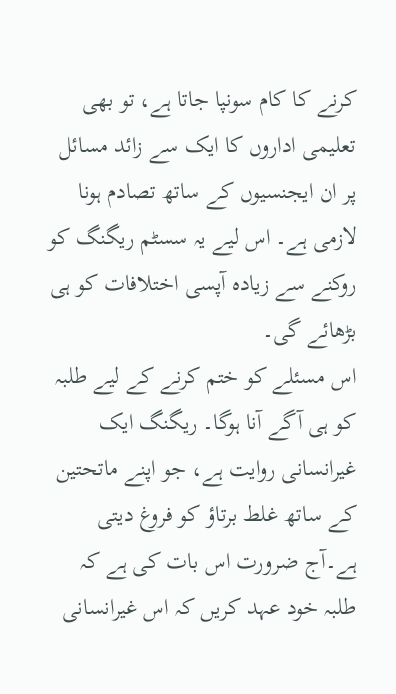کرنے کا کام سونپا جاتا ہے، تو بھی تعلیمی اداروں کا ایک سے زائد مسائل پر ان ایجنسیوں کے ساتھ تصادم ہونا لازمی ہے۔ اس لیے یہ سسٹم ریگنگ کو روکنے سے زیادہ آپسی اختلافات کو ہی بڑھائے گی۔
اس مسئلے کو ختم کرنے کے لیے طلبہ کو ہی آگے آنا ہوگا۔ ریگنگ ایک غیرانسانی روایت ہے، جو اپنے ماتحتین کے ساتھ غلط برتاؤ کو فروغ دیتی ہے۔آج ضرورت اس بات کی ہے کہ طلبہ خود عہد کریں کہ اس غیرانسانی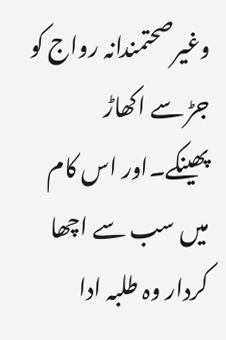وغیرصحتمندانہ رواج کو جڑ سے اکھاڑ پھینکے۔اور اس کام میں سب سے اچھا کردار وہ طلبہ ادا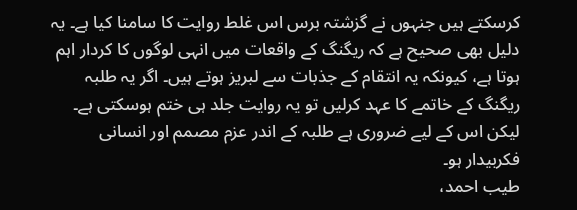کرسکتے ہیں جنہوں نے گزشتہ برس اس غلط روایت کا سامنا کیا ہے۔ یہ دلیل بھی صحیح ہے کہ ریگنگ کے واقعات میں انہی لوگوں کا کردار اہم ہوتا ہے، کیونکہ یہ انتقام کے جذبات سے لبریز ہوتے ہیں۔ اگر یہ طلبہ ریگنگ کے خاتمے کا عہد کرلیں تو یہ روایت جلد ہی ختم ہوسکتی ہے۔ لیکن اس کے لیے ضروری ہے طلبہ کے اندر عزم مصمم اور انسانی فکربیدار ہو۔
طیب احمد،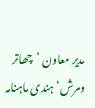مدیر معاون ’چھاتر ومرش‘ ہندی ماہنامہ